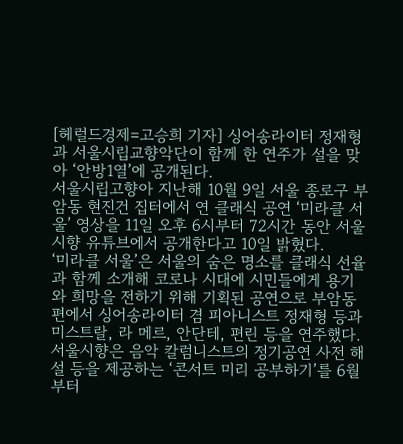[헤럴드경제=고승희 기자] 싱어송라이터 정재형과 서울시립교향악단이 함께 한 연주가 설을 맞아 ‘안방1열’에 공개된다.
서울시립고향아 지난해 10월 9일 서울 종로구 부암동 현진건 집터에서 연 클래식 공연 ‘미라클 서울’ 영상을 11일 오후 6시부터 72시간 동안 서울시향 유튜브에서 공개한다고 10일 밝혔다.
‘미라클 서울’은 서울의 숨은 명소를 클래식 선율과 함께 소개해 코로나 시대에 시민들에게 용기와 희망을 전하기 위해 기획된 공연으로 부암동 편에서 싱어송라이터 겸 피아니스트 정재형 등과 미스트랄, 라 메르, 안단테, 편린 등을 연주했다.
서울시향은 음악 칼럼니스트의 정기공연 사전 해설 등을 제공하는 ‘콘서트 미리 공부하기’를 6월부터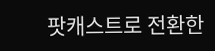팟캐스트로 전환한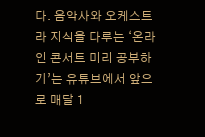다. 음악사와 오케스트라 지식을 다루는 ‘온라인 콘서트 미리 공부하기’는 유튜브에서 앞으로 매달 1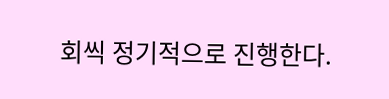회씩 정기적으로 진행한다.